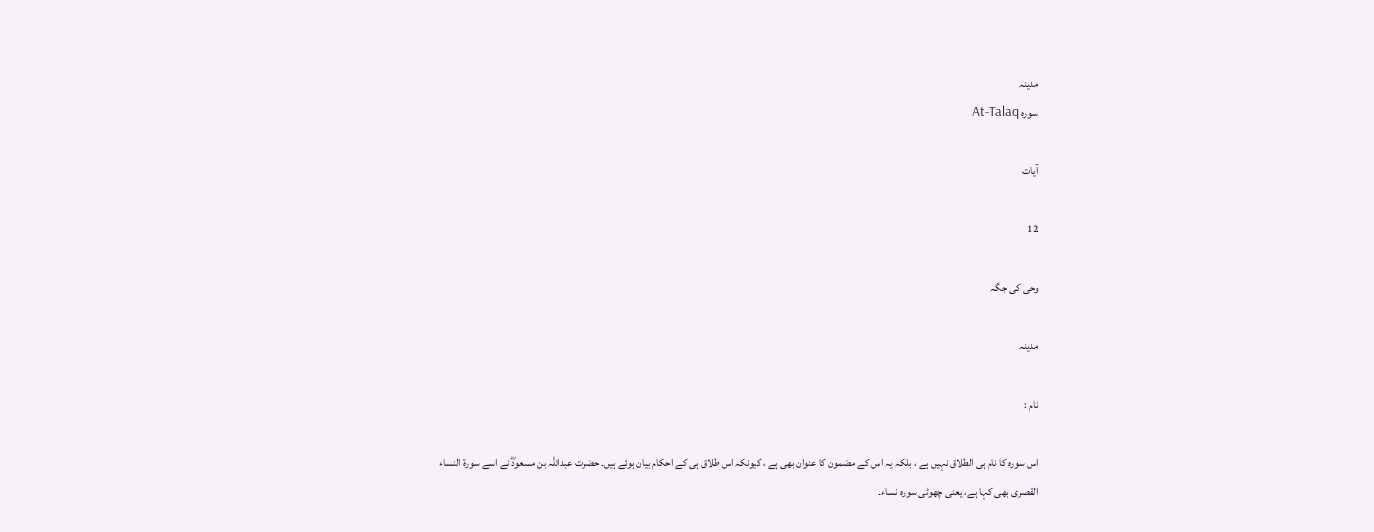مدینہ
سورہ At-Talaq

آیات

12

وحی کی جگہ

مدینہ

نام :

اس سورہ کا نام ہی الطلاق نہیں ہے ، بلکہ یہ اس کے مضمون کا عنوان بھی ہے ، کیونکہ اس طلاق ہی کے احکام بیان ہوئے ہیں۔ حضرت عبداللہ بن مسعودؓ نے اسے سورۃ النساء القصری بھی کہا ہے، یعنی چھوٹی سورہ نساء۔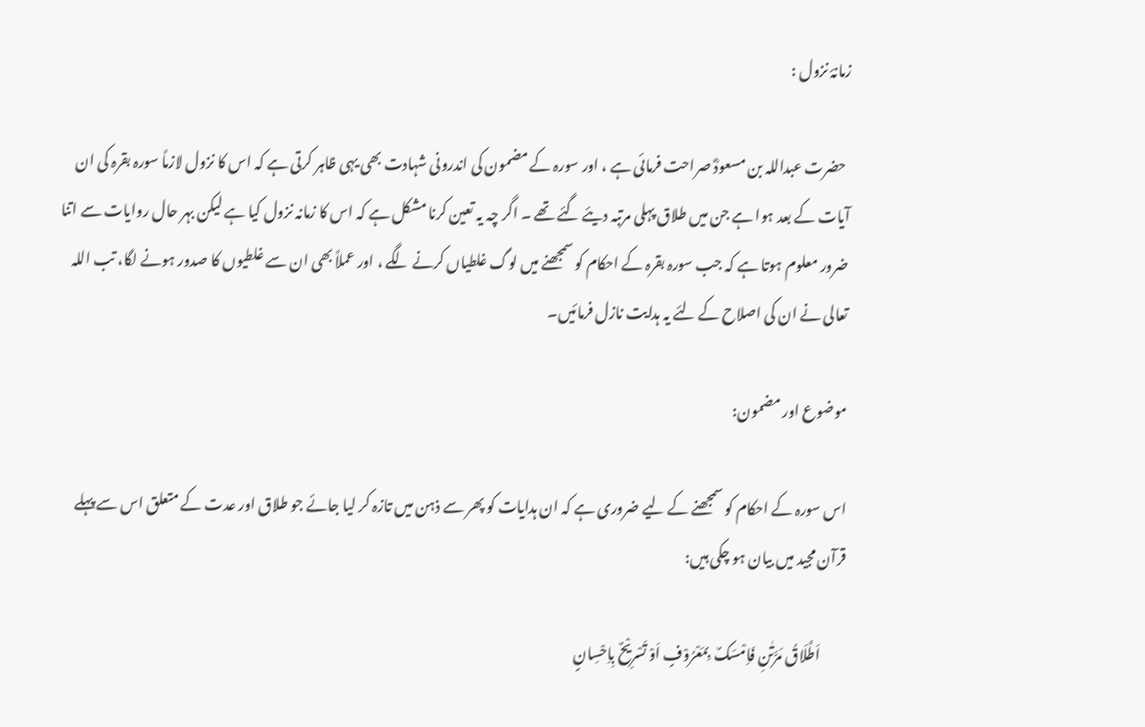زمانۂ نزول :

 حضرت عبداللہ بن مسعودؓ صراحت فرمائی ہے ، اور سورہ کے مضمون کی اندرونی شہادت بھی یہی ظاہر کرتی ہے کہ اس کا نزول لازماً سورہ بقرہ کی ان آیات کے بعد ہوا ہے جن میں طلاق پہلی مرتبہ دیئے گئے تھے ۔ اگر چہ یہ تعین کرنا مشکل ہے کہ اس کا زمانہ نزول کیا ہے لیکن بہر حال روایات سے اتنا ضرور معلوم ہوتا ہے کہ جب سورہ بقرہ کے احکام کو سمجھنے میں لوگ غلطیاں کرنے لگے ، اور عملاً بھی ان سے غلطیوں کا صدور ہونے لگا، تب اللہ تعالی نے ان کی اصلاح کے لئے یہ ہدایت نازل فرمائیں۔

موضوع اور مضمون:

اس سورہ کے احکام کو سمجھنے کے لیے ضروری ہے کہ ان ہدایات کو پھر سے ذہن میں تازہ کر لیا جائے جو طلاق اور عدت کے متعلق اس سے پہلے قرآن مجید میں بیان ہو چکی ہیں:

         اَطَّلَاقُ مَرَّتٰنِ فَاِمْسَکٌ  بِمَعْرُوْفٍ اَوْ تَسْرِیْحٌ بِاِحْسِانٍ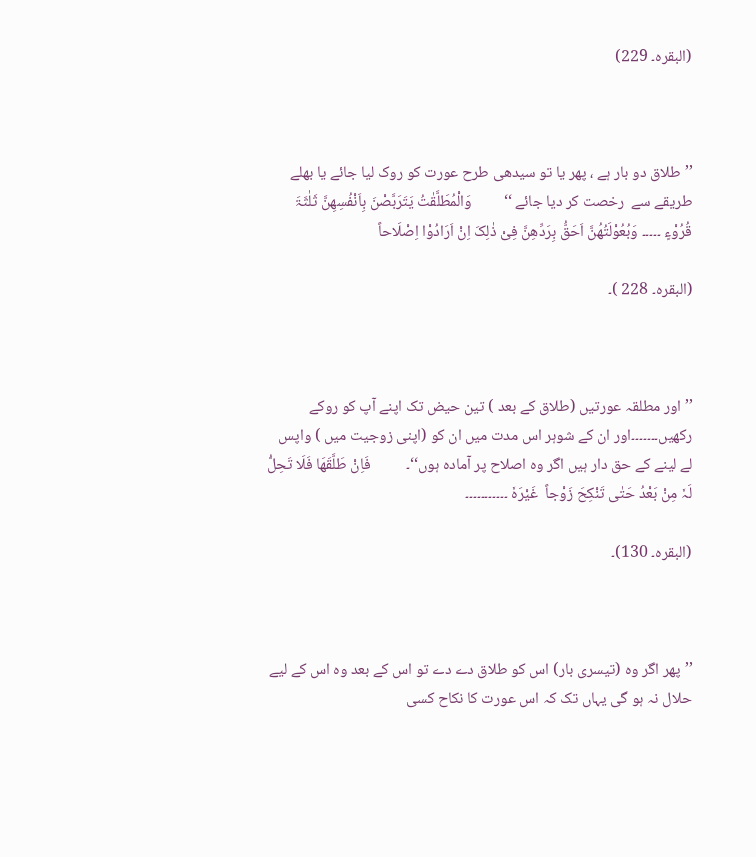(البقرہ۔ 229)



’’طلاق دو بار ہے ، پھر یا تو سیدھی طرح عورت کو روک لیا جائے یا بھلے طریقے سے  رخصت کر دیا جائے ‘‘         وَالْمُطَلَّقٰتُ یَتَرَبَّصْنَ بِاَنْفُسِھِنَّ ثَلٰثَۃَ قُرُوْءٍ ۔۔۔۔۔ وَبُعُوْلَتُھُنَّ اَحَقُّ بِرَدِّھِنَّ فِیْ ذٰلِکَ اِنْ اَرَادُوْا اِصْلَاحاً

(البقرہ۔ 228 )۔



’’ اور مطلقہ عورتیں (طلاق کے بعد ) تین حیض تک اپنے آپ کو روکے رکھیں۔۔۔۔۔۔۔اور ان کے شوہر اس مدت میں ان کو (اپنی زوجیت میں ) واپس لے لینے کے حق دار ہیں اگر وہ اصلاح پر آمادہ ہوں‘‘۔          فَاِنْ طَلَّقَھَا فَلَا تَحِلُّ لَہٗ مِنْ بَعْدُ حَتٰی تَنْکِحَ زَوْجاً  غَیْرَہٗ ۔۔۔۔۔۔۔۔۔۔۔

(البقرہ۔ 130)۔



’’پھر اگر وہ (تیسری بار) اس کو طلاق دے دے تو اس کے بعد وہ اس کے لیے حلال نہ ہو گی یہاں تک کہ اس عورت کا نکاح کسی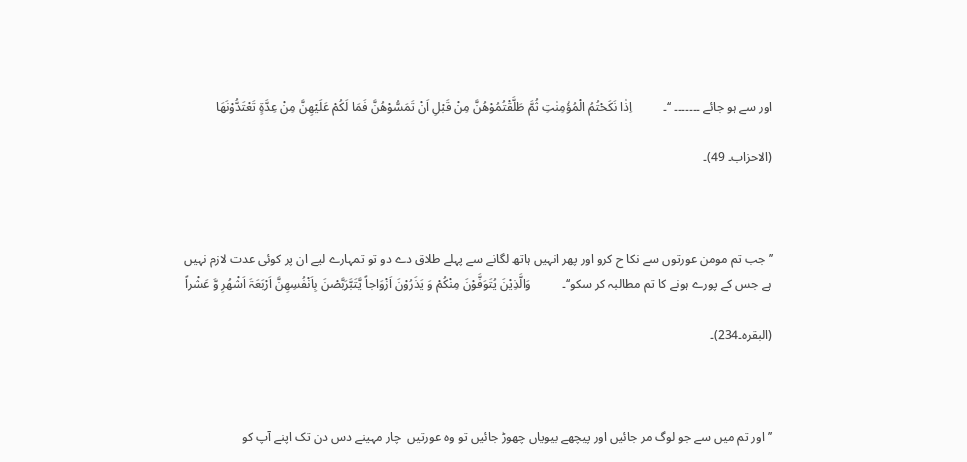اور سے ہو جائے ۔۔۔۔۔۔۔ ‘‘۔          اِذٰا نَکَحْتُمُ الْمُؤٰمِنٰتِ ثُمَّ طَلَّقْتُمُوْھُنَّ مِنْ قَبْلِ اَنْ تَمَسُّوْھُنَّ فَمَا لَکُمْ عَلَیْھِنَّ مِنْ عِدَّۃٍ تَعْتَدُّوْنَھَا

(الاحزاب۔ 49)۔



’’ جب تم مومن عورتوں سے نکا ح کرو اور پھر انہیں ہاتھ لگانے سے پہلے طلاق دے دو تو تمہارے لیے ان پر کوئی عدت لازم نہیں ہے جس کے پورے ہونے کا تم مطالبہ کر سکو‘‘۔          وَالَّذِیْنَ یُتَوَفَّوْنَ مِنْکُمْ وَ یَذَرُوْنَ اَزْوَاجاً یَّتَبَّرَبَّصْنَ بِاَنْفُسِھِنَّ اَرْبَعَۃَ اَشْھُرِ وَّ عَشْراً

(البقرہ۔234)۔



’’ اور تم میں سے جو لوگ مر جائیں اور پیچھے بیویاں چھوڑ جائیں تو وہ عورتیں  چار مہینے دس دن تک اپنے آپ کو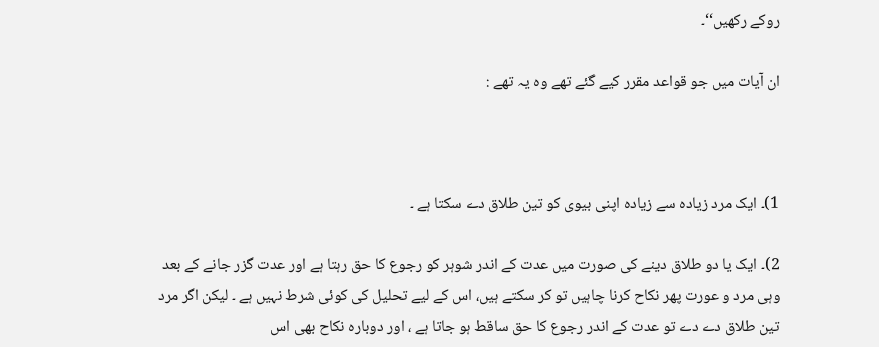روکے رکھیں‘‘۔

ان آیات میں جو قواعد مقرر کیے گئے تھے وہ یہ تھے :



1)۔ ایک مرد زیادہ سے زیادہ اپنی بیوی کو تین طلاق دے سکتا ہے ۔

2)۔ ایک یا دو طلاق دینے کی صورت میں عدت کے اندر شوہر کو رجوع کا حق رہتا ہے اور عدت گزر جانے کے بعد وہی مرد و عورت پھر نکاح کرنا چاہیں تو کر سکتے ہیں، اس کے لیے تحلیل کی کوئی شرط نہیں ہے ۔ لیکن اگر مرد تین طلاق دے دے تو عدت کے اندر رجوع کا حق ساقط ہو جاتا ہے ، اور دوبارہ نکاح بھی اس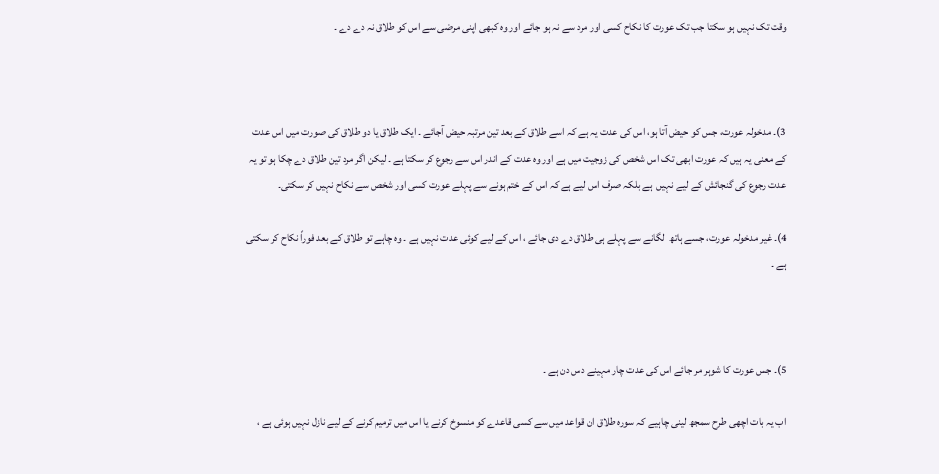وقت تک نہیں ہو سکتا جب تک عورت کا نکاح کسی اور مرد سے نہ ہو جائے اور وہ کبھی اپنی مرضی سے اس کو طلاق نہ دے دے ۔



3)۔ مدخولہ عورت، جس کو حیض آتا ہو، اس کی عدت یہ ہے کہ اسے طلاق کے بعد تین مرتبہ حیض آجائے ۔ ایک طلاق یا دو طلاق کی صورت میں اس عدت کے معنی یہ ہیں کہ عورت ابھی تک اس شخص کی زوجیت میں ہے اور وہ عدت کے اندر اس سے رجوع کر سکتا ہے ۔ لیکن اگر مرد تین طلاق دے چکا ہو تو یہ عدت رجوع کی گنجائش کے لیے نہیں  ہے بلکہ صرف اس لیے ہے کہ اس کے ختم ہونے سے پہلے عورت کسی اور شخص سے نکاح نہیں کر سکتی۔

4)۔ غیر مدخولہ عورت، جسے ہاتھ  لگانے سے پہلے ہی طلاق دے دی جائے ، اس کے لیے کوئی عدت نہیں ہے ۔ وہ چاہے تو طلاق کے بعد فوراً نکاح کر سکتی ہے ۔



5)۔ جس عورت کا شوہر مر جائے اس کی عدت چار مہینے دس دن ہے ۔

اب یہ بات اچھی طرح سمجھ لینی چاہیے کہ سورہ طلاق ان قواعد میں سے کسی قاعدے کو منسوخ کرنے یا اس میں ترمیم کرنے کے لیے نازل نہیں ہوئی ہے ،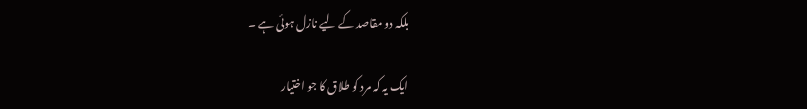بلکہ دو مقاصد کے لیے نازل ہوئی ہے ۔

ایک یہ کہ مرد کو طلاق کا جو اختیار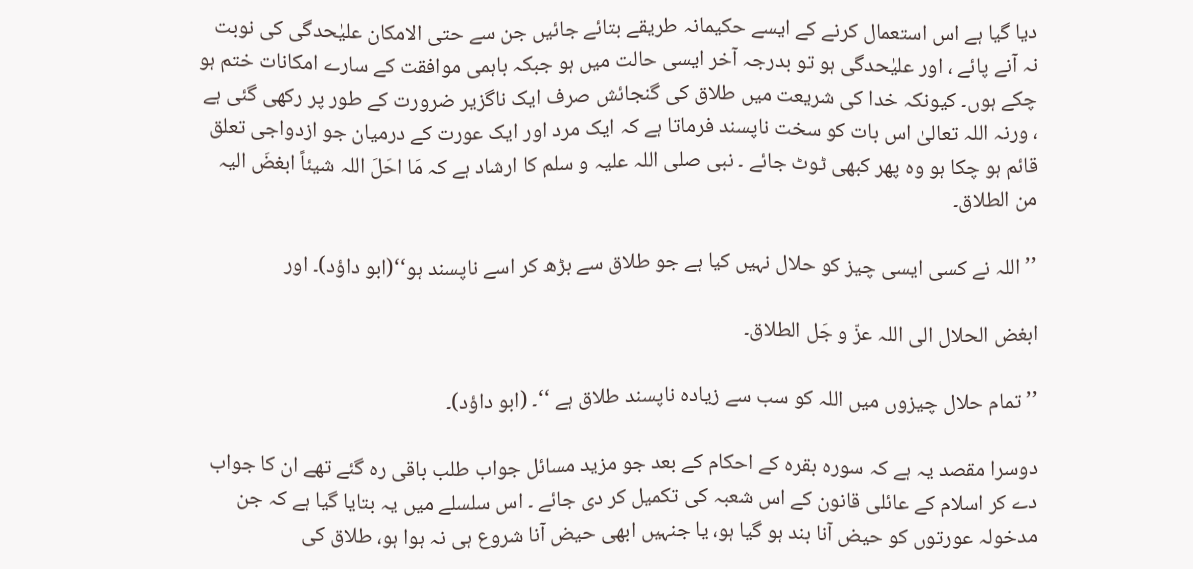دیا گیا ہے اس استعمال کرنے کے ایسے حکیمانہ طریقے بتائے جائیں جن سے حتی الامکان علیٰحدگی کی نوبت نہ آنے پائے ، اور علیٰحدگی ہو تو بدرجہ آخر ایسی حالت میں ہو جبکہ باہمی موافقت کے سارے امکانات ختم ہو چکے ہوں۔ کیونکہ خدا کی شریعت میں طلاق کی گنجائش صرف ایک ناگزیر ضرورت کے طور پر رکھی گئی ہے ، ورنہ اللہ تعالیٰ اس بات کو سخت ناپسند فرماتا ہے کہ ایک مرد اور ایک عورت کے درمیان جو ازدواجی تعلق قائم ہو چکا ہو وہ پھر کبھی ٹوٹ جائے ۔ نبی صلی اللہ علیہ و سلم کا ارشاد ہے کہ مَا احَلَ اللہ شیئاً ابغضَ الیہ من الطلاق۔

’’ اللہ نے کسی ایسی چیز کو حلال نہیں کیا ہے جو طلاق سے بڑھ کر اسے ناپسند ہو‘‘(ابو داؤد)۔ اور

ابغض الحلال الی اللہ عزّ و جَل الطلاق۔

’’ تمام حلال چیزوں میں اللہ کو سب سے زیادہ ناپسند طلاق ہے ‘‘۔ (ابو داؤد)۔

دوسرا مقصد یہ ہے کہ سورہ بقرہ کے احکام کے بعد جو مزید مسائل جواب طلب باقی رہ گئے تھے ان کا جواب دے کر اسلام کے عائلی قانون کے اس شعبہ کی تکمیل کر دی جائے ۔ اس سلسلے میں یہ بتایا گیا ہے کہ جن مدخولہ عورتوں کو حیض آنا بند ہو گیا ہو، یا جنہیں ابھی حیض آنا شروع ہی نہ ہوا ہو، طلاق کی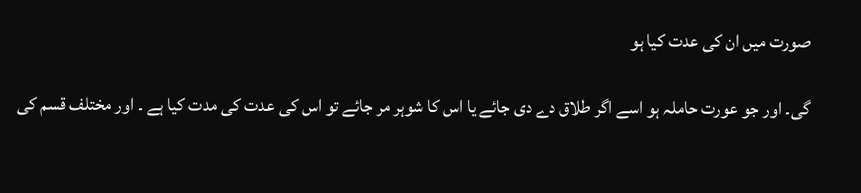صورت میں ان کی عدت کیا ہو

گی۔ اور جو عورت حاملہ ہو اسے اگر طلاق دے دی جائے یا اس کا شوہر مر جائے تو اس کی عدت کی مدت کیا ہے ۔ اور مختلف قسم کی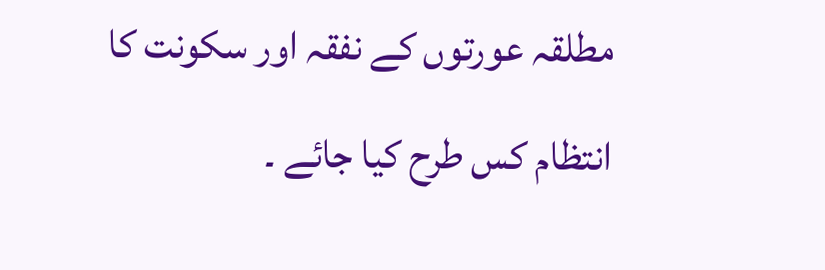مطلقہ عورتوں کے نفقہ اور سکونت کا انتظام کس طرح کیا جائے ۔